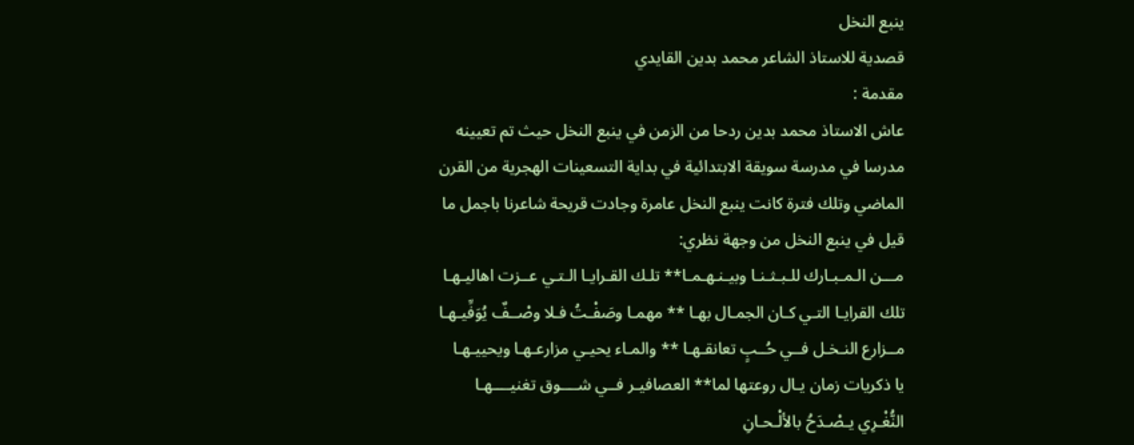ينبع النخل
قصدية للاستاذ الشاعر محمد بدين القايدي
مقدمة :
عاش الاستاذ محمد بدين ردحا من الزمن في ينبع النخل حيث تم تعيينه مدرسا في مدرسة سويقة الابتدائية في بداية التسعينات الهجرية من القرن الماضي وتلك فترة كانت ينبع النخل عامرة وجادت قريحة شاعرنا باجمل ما قيل في ينبع النخل من وجهة نظري:
مـــن الـمـبـارك للـبـثـنـا وبيـنـهـمـا** تلـك القـرايـا الـتـي عــزت اهاليـهـا
تلك القرايـا التـي كـان الجمـال بهـا ** مهمـا وصَفْـتُ فـلا وصْــفٌ يُوَفِّيـهـا
مــزارع النـخـل فــي حُــبٍ تعانقـهـا ** والمـاء يحيـي مزارعـهـا ويحييـهـا
يا ذكريات زمان يـال روعتها لما** العصافيـر فــي شــــوق تغنيــــهـا
النُّغْـرِي يـصْـدَحُ بالألْـحـانِ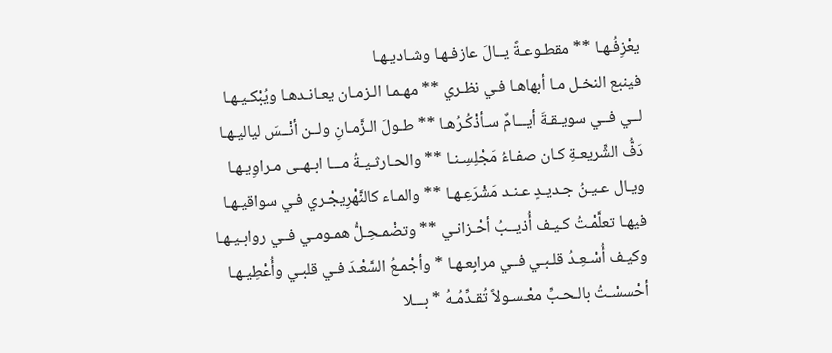يعْزِفُـهـا ** مقطـوعـةً يــالَ عازفـهـا وشـاديـهـا
فينبع النخـل مـا أبهاهـا فـي نظـري ** مهـمـا الـزمـان يعـانـدهـا ويُبْكـيـهـا
لــي فــي سويـقـةَ أيـــامٌ سـأذْكُـرُهـا ** طـولَ الـزَّمـانِ ولــن أنْــسَ لياليـهـا
دَفُّ الشِّريعـةِ كـان صفـاءُ مَجْلِسِـنـا ** والحـارثـيـةُ مـــا ابـهــى مـراوِيـهـا
ويـال عـيـنُ جـديـدٍ عـنـد مَشْرَعِـهـا ** والمـاء كالنَّهْرِيجْـري فـي سواقيـهـا
فيهـا تعلَّمْـتُ كـيـف أُذيــبُ أحْـزانـي ** وتضْمـحِـلُّ همـومـي فــي روابـيـهـا
وكيـف أُسْـعِـدُ قلـبـي فــي مرابِعـهـا * وأجْمـعُ السَّعْـدَ فـي قلبـي وأُعْطِيـهـا
أحْسسْـتُ بالـحـبِّ معْـسـولاً تُقـدِّمُـهُ * بـــلا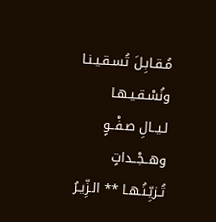مُـقـابِـلَ تُسـقـيـنـا ونُسْـقـيـهـا
لـيــالِ صـفْــوٍ وهــجْــداتٍ تُـزيِّـنُـهـا ** الـزِّيـرُ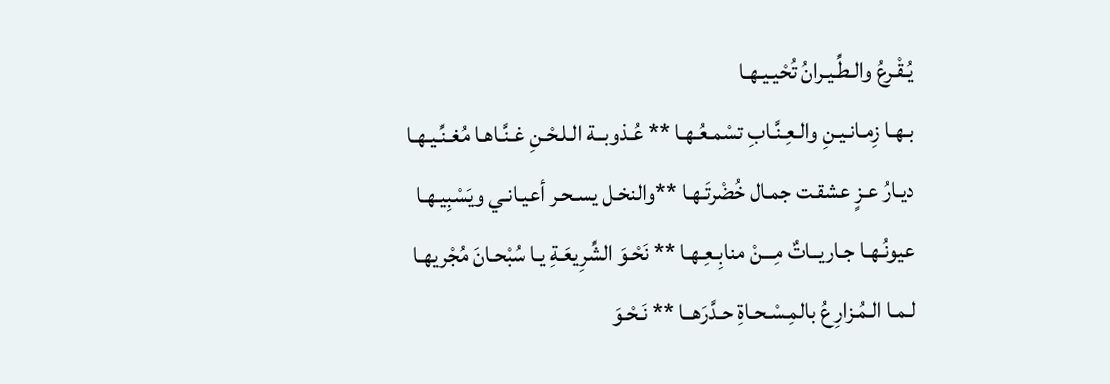يُـقْـرعُ والـطِّـيـرانُ تُحْيـيـهـا
بـهـا زِمـانـيـنِ والـعِـنَّـابِ تسْمـعُـهـا ** عُـذوبــة الـلـحْـنِ غـنَّـاهـا مُغـنِّـيـهـا
ديـارُ عـزٍ عشقـت جمـال خُضْرتَـهـا **والنخـل يسـحـر أعيـانـي ويَسْبِيـهـا
عيونُـهـا جـاريــاتٌ مِـــنْ منابِـعِـهـا ** نَحْـوَ الشِّرِيعَـةِ يـا سُبْحـانَ مُجْريهـا
لـمـا الـمُـزارِعُ بالمِـسْـحـاةِ حـدَّرَهــا ** نَـحْـوَ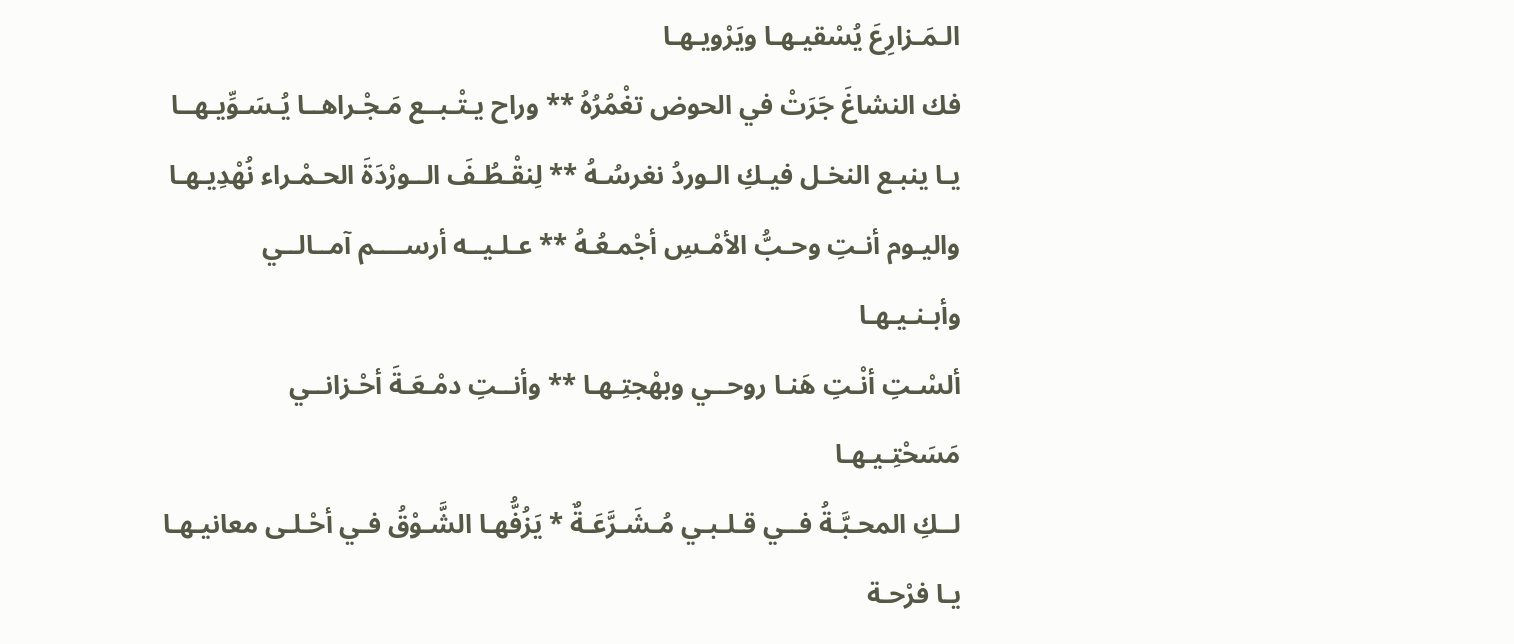الـمَـزارِعَ يُسْقيـهـا ويَرْويـهـا
فك النشاغَ جَرَتْ في الحوض تغْمُرُهُ ** وراح يـتْـبــع مَـجْـراهــا يُـسَـوِّيـهــا
يـا ينبـع النخـل فيـكِ الـوردُ نغرسُـهُ ** لِنقْـطُـفَ الــورْدَةَ الحـمْـراء نُهْدِيـهـا
واليـوم أنـتِ وحـبُّ الأمْـسِ أجْمـعُـهُ ** عـلـيــه أرســــم آمــالــي وأبـنـيـهـا
ألسْـتِ أنْـتِ هَنـا روحــي وبهْجتِـهـا ** وأنــتِ دمْـعَـةَ أحْـزانــي مَسَحْتِـيـهـا
لــكِ المحـبَّـةُ فــي قـلـبـي مُـشَـرَّعَـةٌ * يَزُفُّهـا الشَّـوْقُ فـي أحْـلـى معانيـهـا
يـا فرْحـة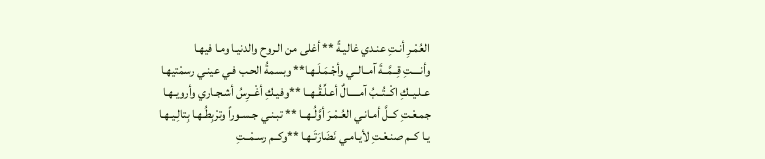العُمْـرِ أنـتِ عنـدي غاليـةً ** أغلى من الـروح والدنيـا ومـا فيهـا
وأنــــتِ قِــمَّــةَ آمــالــي وأجْـمَـلَـهـا** وبسمةُ الحـب فـي عينـي رسمْتيهـا
عـلـيــكِ اكْــتُــبُ آمـــــالٌ أعـلِّـقُـهــا **وفيـكِ أغْــرِسُ أشـجـاري وأرويـهـا
جمـعْـتِ كــلَّ أمـانـي العُـمْـرَ أوَّلُـهــا ** تبـنـي جـسـوراً وترْبِطُـهـا بِتالِـيـهـا
يـا كــم صنـعْـتِ لأيـامـي نَضَارَتَـهـا **وكــم رسـمْــتِ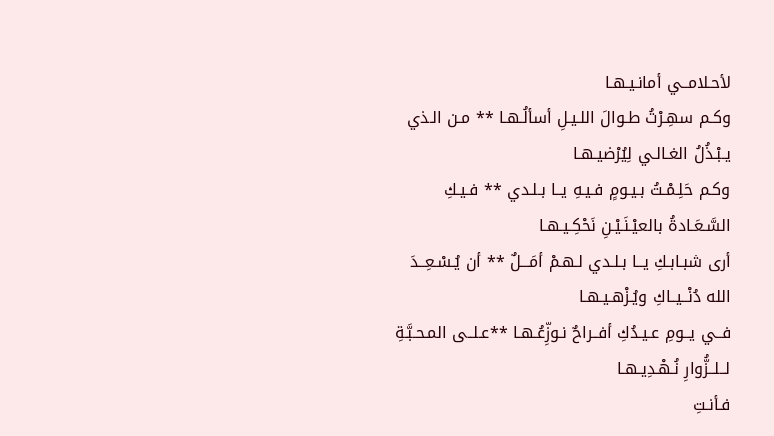لأحـلامــي أمانـيـهـا
وكـم سهِـرْتُ طـوالَ اللـيـلِ أسألُـهـا ** مـن الـذي يـبْـذُلُ الغـالـي لِيُرْضيـهـا
وكـم حَلِـمْـتُ بـيـومٍ فـيـهِ يــا بـلـدي ** فـيـكِ السَّـعَـادةُ بالعيْـنَـيْـنِ نَحْكِـيـهـا
أرى شبـابـكِ يــا بـلـدي لـهـمْ أمَـــلٌ ** أن يُـسْـعِــدَ الله دُنْــيــاكِ ويُـزْهـيـهـا
فــي يــومِ عـيـدُكِ أفــراحٌ نـوزِّعُـهـا **عـلــى المـحـبَّـةِ لــلــزُّوارِ نُـهْـدِيـهـا
فـأنـتِ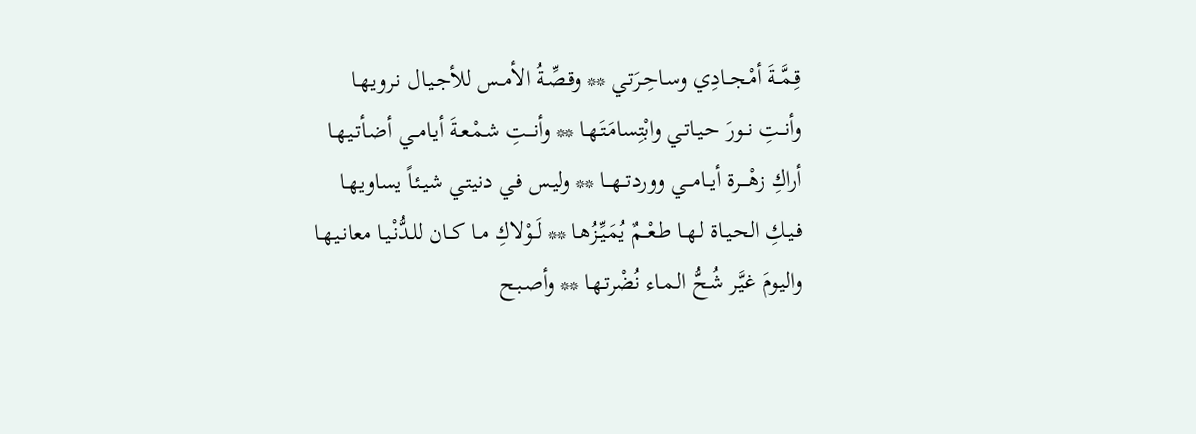قِـمَّــةَ أمْـجــادِي وسـاحِـرَتـي ** وقـصِّـةُ الأمــس للأجـيـال نـرويـهـا
وأنــتِ نــورَ حـيـاتـي وابْتِسامَـتَـهـا ** وأنـــتِ شـمْـعـةَ أيـامــي أضـأتـيـهـا
أراكِ زهْــــرة أيــامـــي ووردتــهـــا ** وليـس فـي دنيتـي شيـئـاً يساويـهـا
فـيـكِ الحـيـاة لـهــا طـعْــمٌ يُمَـيِّـزُهـا ** لَــوْلاكِ مــا كــان للـدُّنْـيـا معانـيـهـا
واليـومَ غيَّـر شُـحُّ الـمـاء نُضْرتـهـا ** وأصـبـح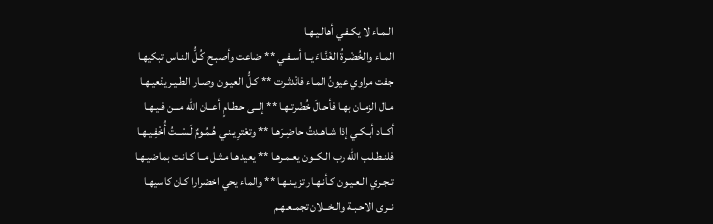الـمـاء لا يكـفـي أهالـيـهـا
المـاء والخُضْـرةُ الغَنَّـاءَ يــا أسـفـي ** ضاعت وأصبـح كُـلُّ النـاس تبكيهـا
جفت مراوي عيونُ المـاء فانْدثـرت ** كـلُّ العيـون وصـار الطـيـر ينْعيـهـا
مـال الزمـان بهـا فأحـالَ خُضْرتـهـا ** إلــى حـطـامٍ أعــان الله مـــن فـيـهـا
أكــاد أبـكـي إذا شـاهـدتُ حاضِـرَهـا ** وتعْترِيـنـي هُـمُـومٌ لَـسْــتُ أُخْفِـيـهـا
فلنـطـلـب الله رب الـكــون يعـمـرهـا ** يعيدهـا مـثـل مــا كـانـت بماضيـهـا
تـجـري الـعـيـون كـأنـهـار تزيـنـهـا ** والماء يحي اخضرارا كـان كاسيهـا
نــرى الاحـبـة والـخــلان تجمـعـهـم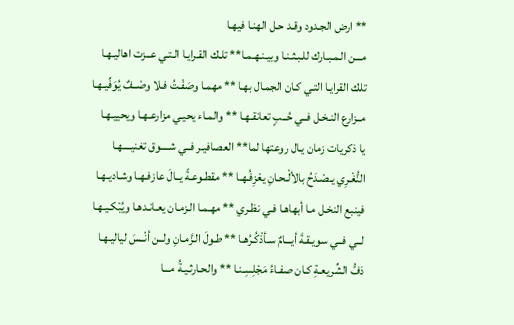** ارض الجـدود وقـد حـل الهنـا فيهـا
مـــن الـمـبـارك للـبـثـنـا وبيـنـهـمـا** تلـك القـرايـا الـتـي عــزت اهاليـهـا
تلك القرايـا التـي كـان الجمـال بهـا ** مهمـا وصَفْـتُ فـلا وصْــفٌ يُوَفِّيـهـا
مــزارع النـخـل فــي حُــبٍ تعانقـهـا ** والمـاء يحيـي مزارعـهـا ويحييـهـا
يا ذكريات زمان يـال روعتها لما** العصافيـر فــي شــــوق تغنيــــهـا
النُّغْـرِي يـصْـدَحُ بالألْـحـانِ يعْزِفُـهـا ** مقطـوعـةً يــالَ عازفـهـا وشـاديـهـا
فينبع النخـل مـا أبهاهـا فـي نظـري ** مهـمـا الـزمـان يعـانـدهـا ويُبْكـيـهـا
لــي فــي سويـقـةَ أيـــامٌ سـأذْكُـرُهـا ** طـولَ الـزَّمـانِ ولــن أنْــسَ لياليـهـا
دَفُّ الشِّريعـةِ كـان صفـاءُ مَجْلِسِـنـا ** والحـارثـيـةُ مـــا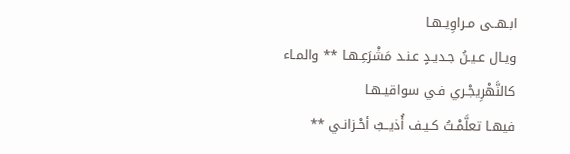ابـهــى مـراوِيـهـا
ويـال عـيـنُ جـديـدٍ عـنـد مَشْرَعِـهـا ** والمـاء كالنَّهْرِيجْـري فـي سواقيـهـا
فيهـا تعلَّمْـتُ كـيـف أُذيــبُ أحْـزانـي **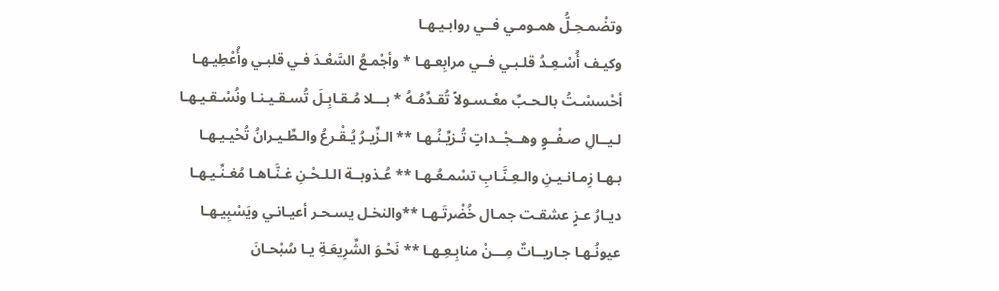وتضْمـحِـلُّ همـومـي فــي روابـيـهـا
وكيـف أُسْـعِـدُ قلـبـي فــي مرابِعـهـا * وأجْمـعُ السَّعْـدَ فـي قلبـي وأُعْطِيـهـا
أحْسسْـتُ بالـحـبِّ معْـسـولاً تُقـدِّمُـهُ * بـــلا مُـقـابِـلَ تُسـقـيـنـا ونُسْـقـيـهـا
لـيــالِ صـفْــوٍ وهــجْــداتٍ تُـزيِّـنُـهـا ** الـزِّيـرُ يُـقْـرعُ والـطِّـيـرانُ تُحْيـيـهـا
بـهـا زِمـانـيـنِ والـعِـنَّـابِ تسْمـعُـهـا ** عُـذوبــة الـلـحْـنِ غـنَّـاهـا مُغـنِّـيـهـا
ديـارُ عـزٍ عشقـت جمـال خُضْرتَـهـا **والنخـل يسـحـر أعيـانـي ويَسْبِيـهـا
عيونُـهـا جـاريــاتٌ مِـــنْ منابِـعِـهـا ** نَحْـوَ الشِّرِيعَـةِ يـا سُبْحـانَ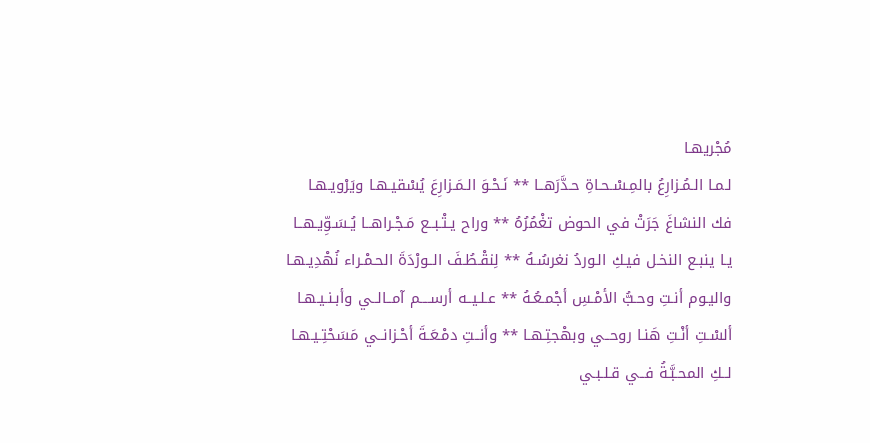مُجْريهـا
لـمـا الـمُـزارِعُ بالمِـسْـحـاةِ حـدَّرَهــا ** نَـحْـوَ الـمَـزارِعَ يُسْقيـهـا ويَرْويـهـا
فك النشاغَ جَرَتْ في الحوض تغْمُرُهُ ** وراح يـتْـبــع مَـجْـراهــا يُـسَـوِّيـهــا
يـا ينبـع النخـل فيـكِ الـوردُ نغرسُـهُ ** لِنقْـطُـفَ الــورْدَةَ الحـمْـراء نُهْدِيـهـا
واليـوم أنـتِ وحـبُّ الأمْـسِ أجْمـعُـهُ ** عـلـيــه أرســــم آمــالــي وأبـنـيـهـا
ألسْـتِ أنْـتِ هَنـا روحــي وبهْجتِـهـا ** وأنــتِ دمْـعَـةَ أحْـزانــي مَسَحْتِـيـهـا
لــكِ المحـبَّـةُ فــي قـلـبـي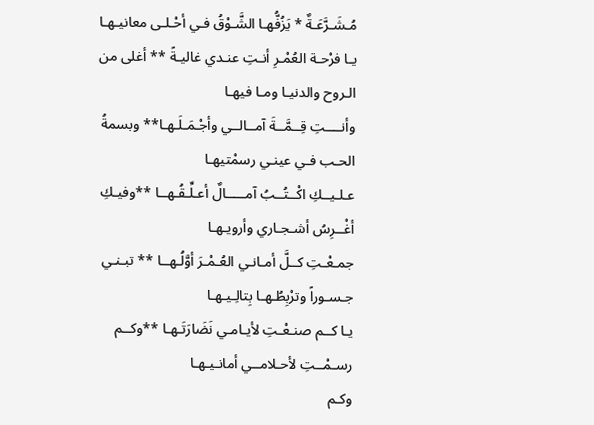مُـشَـرَّعَـةٌ * يَزُفُّهـا الشَّـوْقُ فـي أحْـلـى معانيـهـا
يـا فرْحـة العُمْـرِ أنـتِ عنـدي غاليـةً ** أغلى من الـروح والدنيـا ومـا فيهـا
وأنــــتِ قِــمَّــةَ آمــالــي وأجْـمَـلَـهـا** وبسمةُ الحـب فـي عينـي رسمْتيهـا
عـلـيــكِ اكْــتُــبُ آمـــــالٌ أعـلِّـقُـهــا **وفيـكِ أغْــرِسُ أشـجـاري وأرويـهـا
جمـعْـتِ كــلَّ أمـانـي العُـمْـرَ أوَّلُـهــا ** تبـنـي جـسـوراً وترْبِطُـهـا بِتالِـيـهـا
يـا كــم صنـعْـتِ لأيـامـي نَضَارَتَـهـا **وكــم رسـمْــتِ لأحـلامــي أمانـيـهـا
وكـم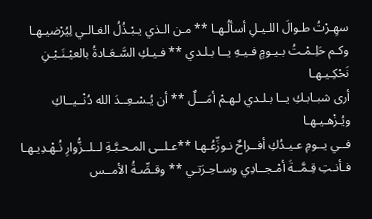سهِـرْتُ طـوالَ اللـيـلِ أسألُـهـا ** مـن الـذي يـبْـذُلُ الغـالـي لِيُرْضيـهـا
وكـم حَلِـمْـتُ بـيـومٍ فـيـهِ يــا بـلـدي ** فـيـكِ السَّـعَـادةُ بالعيْـنَـيْـنِ نَحْكِـيـهـا
أرى شبـابـكِ يــا بـلـدي لـهـمْ أمَـــلٌ ** أن يُـسْـعِــدَ الله دُنْــيــاكِ ويُـزْهـيـهـا
فــي يــومِ عـيـدُكِ أفــراحٌ نـوزِّعُـهـا **عـلــى المـحـبَّـةِ لــلــزُّوارِ نُـهْـدِيـهـا
فـأنـتِ قِـمَّــةَ أمْـجــادِي وسـاحِـرَتـي ** وقـصِّـةُ الأمــس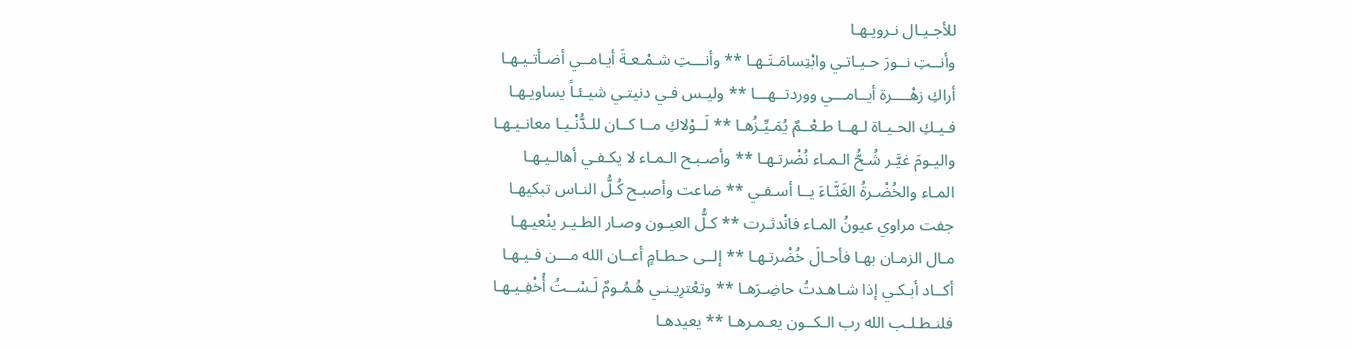للأجـيـال نـرويـهـا
وأنــتِ نــورَ حـيـاتـي وابْتِسامَـتَـهـا ** وأنـــتِ شـمْـعـةَ أيـامــي أضـأتـيـهـا
أراكِ زهْــــرة أيــامـــي ووردتــهـــا ** وليـس فـي دنيتـي شيـئـاً يساويـهـا
فـيـكِ الحـيـاة لـهــا طـعْــمٌ يُمَـيِّـزُهـا ** لَــوْلاكِ مــا كــان للـدُّنْـيـا معانـيـهـا
واليـومَ غيَّـر شُـحُّ الـمـاء نُضْرتـهـا ** وأصـبـح الـمـاء لا يكـفـي أهالـيـهـا
المـاء والخُضْـرةُ الغَنَّـاءَ يــا أسـفـي ** ضاعت وأصبـح كُـلُّ النـاس تبكيهـا
جفت مراوي عيونُ المـاء فانْدثـرت ** كـلُّ العيـون وصـار الطـيـر ينْعيـهـا
مـال الزمـان بهـا فأحـالَ خُضْرتـهـا ** إلــى حـطـامٍ أعــان الله مـــن فـيـهـا
أكــاد أبـكـي إذا شـاهـدتُ حاضِـرَهـا ** وتعْترِيـنـي هُـمُـومٌ لَـسْــتُ أُخْفِـيـهـا
فلنـطـلـب الله رب الـكــون يعـمـرهـا ** يعيدهـا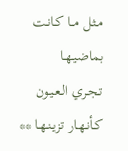مـثـل مــا كـانـت بماضيـهـا
تـجـري الـعـيـون كـأنـهـار تزيـنـهـا **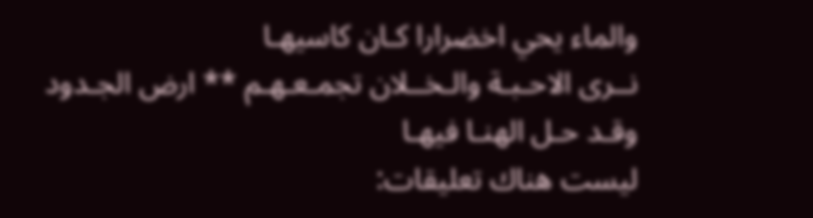والماء يحي اخضرارا كـان كاسيهـا
نــرى الاحـبـة والـخــلان تجمـعـهـم ** ارض الجـدود وقـد حـل الهنـا فيهـا
ليست هناك تعليقات: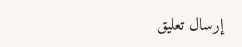إرسال تعليق